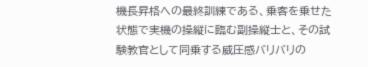機長昇格への最終訓練である、乗客を乗せた状態で実機の操縦に臨む副操縦士と、その試験教官として同乗する威圧感バリバリの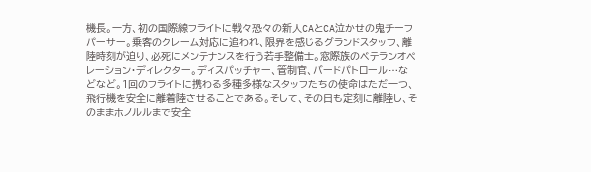機長。一方、初の国際線フライトに戦々恐々の新人CAとCA泣かせの鬼チーフパーサー。乗客のクレーム対応に追われ、限界を感じるグランドスタッフ、離陸時刻が迫り、必死にメンテナンスを行う若手整備士。窓際族のベテランオペレーション・ディレクター。ディスパッチャー、管制官、バードパトロール…などなど。1回のフライトに携わる多種多様なスタッフたちの使命はただ一つ、飛行機を安全に離着陸させることである。そして、その日も定刻に離陸し、そのままホノルルまで安全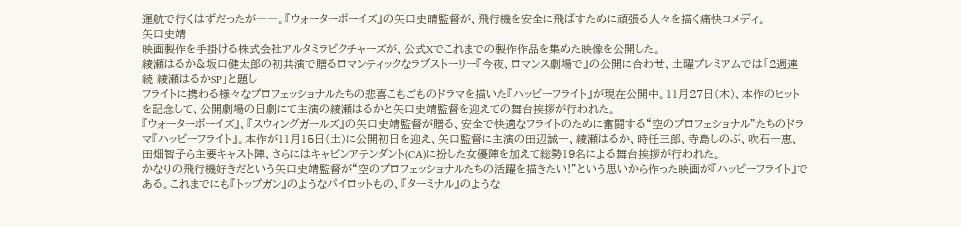運航で行くはずだったが――。『ウォーターボーイズ』の矢口史晴監督が、飛行機を安全に飛ばすために頑張る人々を描く痛快コメディ。
矢口史靖
映画製作を手掛ける株式会社アルタミラピクチャーズが、公式Xでこれまでの製作作品を集めた映像を公開した。
綾瀬はるか&坂口健太郎の初共演で贈るロマンティックなラブストーリー『今夜、ロマンス劇場で』の公開に合わせ、土曜プレミアムでは「2週連続 綾瀬はるかSP」と題し
フライトに携わる様々なプロフェッショナルたちの悲喜こもごものドラマを描いた『ハッピーフライト』が現在公開中。11月27日(木)、本作のヒットを記念して、公開劇場の日劇にて主演の綾瀬はるかと矢口史靖監督を迎えての舞台挨拶が行われた。
『ウォーターボーイズ』、『スウィングガールズ』の矢口史靖監督が贈る、安全で快適なフライトのために奮闘する“空のプロフェショナル”たちのドラマ『ハッピーフライト』。本作が11月15日(土)に公開初日を迎え、矢口監督に主演の田辺誠一、綾瀬はるか、時任三郎、寺島しのぶ、吹石一恵、田畑智子ら主要キャスト陣、さらにはキャビンアテンダント(CA)に扮した女優陣を加えて総勢19名による舞台挨拶が行われた。
かなりの飛行機好きだという矢口史靖監督が“空のプロフェッショナルたちの活躍を描きたい!”という思いから作った映画が『ハッピーフライト』である。これまでにも『トップガン』のようなパイロットもの、『ターミナル』のような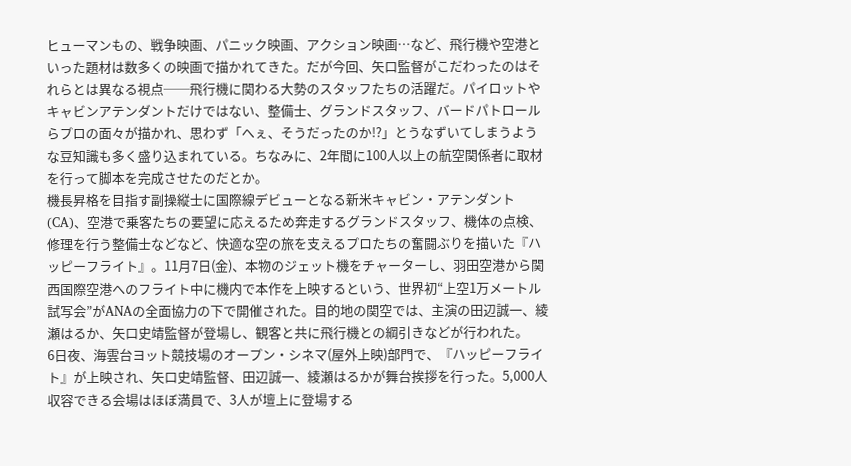ヒューマンもの、戦争映画、パニック映画、アクション映画…など、飛行機や空港といった題材は数多くの映画で描かれてきた。だが今回、矢口監督がこだわったのはそれらとは異なる視点──飛行機に関わる大勢のスタッフたちの活躍だ。パイロットやキャビンアテンダントだけではない、整備士、グランドスタッフ、バードパトロールらプロの面々が描かれ、思わず「へぇ、そうだったのか!?」とうなずいてしまうような豆知識も多く盛り込まれている。ちなみに、2年間に100人以上の航空関係者に取材を行って脚本を完成させたのだとか。
機長昇格を目指す副操縦士に国際線デビューとなる新米キャビン・アテンダント(CA)、空港で乗客たちの要望に応えるため奔走するグランドスタッフ、機体の点検、修理を行う整備士などなど、快適な空の旅を支えるプロたちの奮闘ぶりを描いた『ハッピーフライト』。11月7日(金)、本物のジェット機をチャーターし、羽田空港から関西国際空港へのフライト中に機内で本作を上映するという、世界初“上空1万メートル試写会”がANAの全面協力の下で開催された。目的地の関空では、主演の田辺誠一、綾瀬はるか、矢口史靖監督が登場し、観客と共に飛行機との綱引きなどが行われた。
6日夜、海雲台ヨット競技場のオープン・シネマ(屋外上映)部門で、『ハッピーフライト』が上映され、矢口史靖監督、田辺誠一、綾瀬はるかが舞台挨拶を行った。5,000人収容できる会場はほぼ満員で、3人が壇上に登場する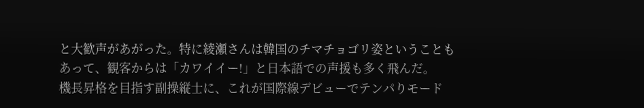と大歓声があがった。特に綾瀬さんは韓国のチマチョゴリ姿ということもあって、観客からは「カワイイー!」と日本語での声援も多く飛んだ。
機長昇格を目指す副操縦士に、これが国際線デビューでテンパりモード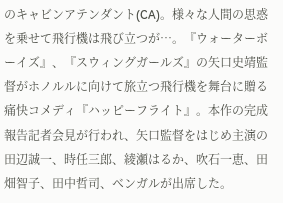のキャビンアテンダント(CA)。様々な人間の思惑を乗せて飛行機は飛び立つが…。『ウォーターボーイズ』、『スウィングガールズ』の矢口史靖監督がホノルルに向けて旅立つ飛行機を舞台に贈る痛快コメディ『ハッピーフライト』。本作の完成報告記者会見が行われ、矢口監督をはじめ主演の田辺誠一、時任三郎、綾瀬はるか、吹石一恵、田畑智子、田中哲司、ベンガルが出席した。